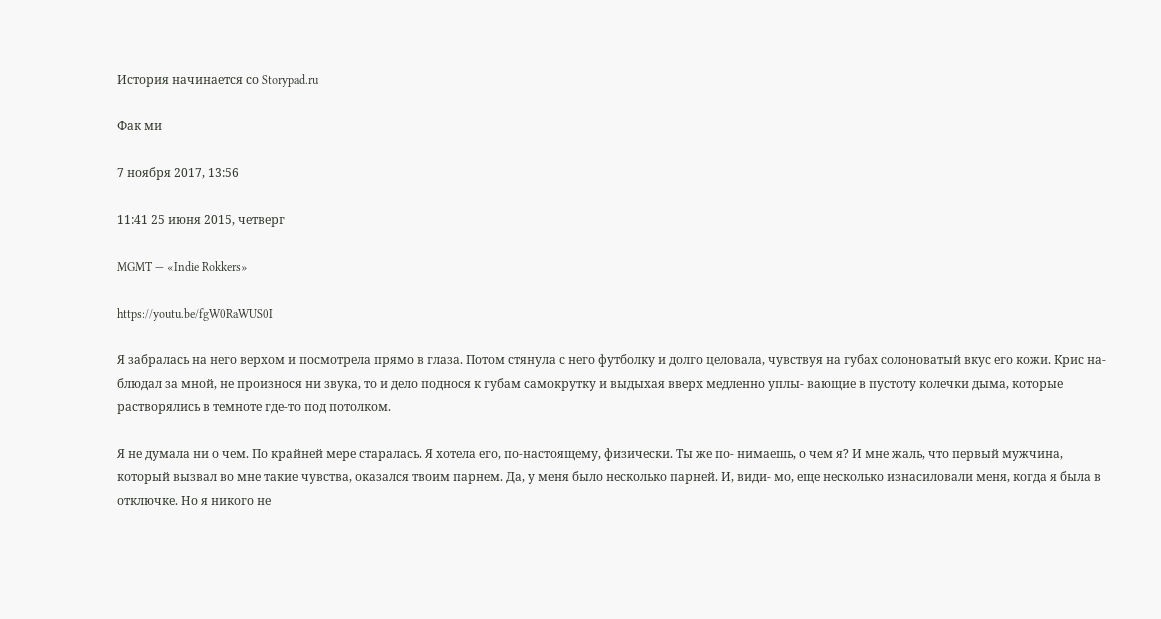История начинается со Storypad.ru

Фак ми

7 ноября 2017, 13:56

11:41 25 июня 2015, четверг

MGMT — «Indie Rokkers»

https://youtu.be/fgW0RaWUS0I

Я забралась на него верхом и посмотрела прямо в глаза. Потом стянула с него футболку и долго целовала, чувствуя на губах солоноватый вкус его кожи. Крис на- блюдал за мной, не произнося ни звука, то и дело поднося к губам самокрутку и выдыхая вверх медленно уплы- вающие в пустоту колечки дыма, которые растворялись в темноте где-то под потолком.

Я не думала ни о чем. По крайней мере старалась. Я хотела его, по-настоящему, физически. Ты же по- нимаешь, о чем я? И мне жаль, что первый мужчина, который вызвал во мне такие чувства, оказался твоим парнем. Да, у меня было несколько парней. И, види- мо, еще несколько изнасиловали меня, когда я была в отключке. Но я никого не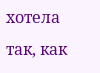хотела так, как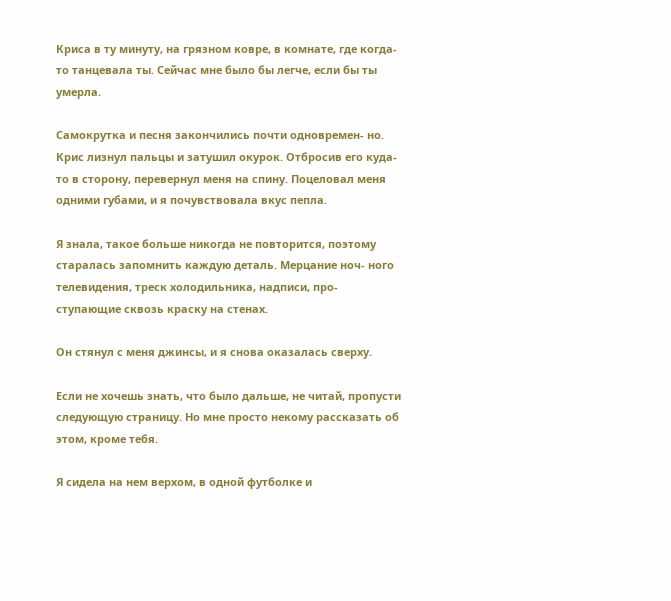Криса в ту минуту, на грязном ковре, в комнате, где когда-то танцевала ты. Сейчас мне было бы легче, если бы ты умерла.

Самокрутка и песня закончились почти одновремен- но. Крис лизнул пальцы и затушил окурок. Отбросив его куда-то в сторону, перевернул меня на спину. Поцеловал меня одними губами, и я почувствовала вкус пепла.

Я знала, такое больше никогда не повторится, поэтому старалась запомнить каждую деталь. Мерцание ноч- ного телевидения, треск холодильника, надписи, про- ступающие сквозь краску на стенах.

Он стянул с меня джинсы, и я снова оказалась сверху.

Если не хочешь знать, что было дальше, не читай, пропусти следующую страницу. Но мне просто некому рассказать об этом, кроме тебя.

Я сидела на нем верхом, в одной футболке и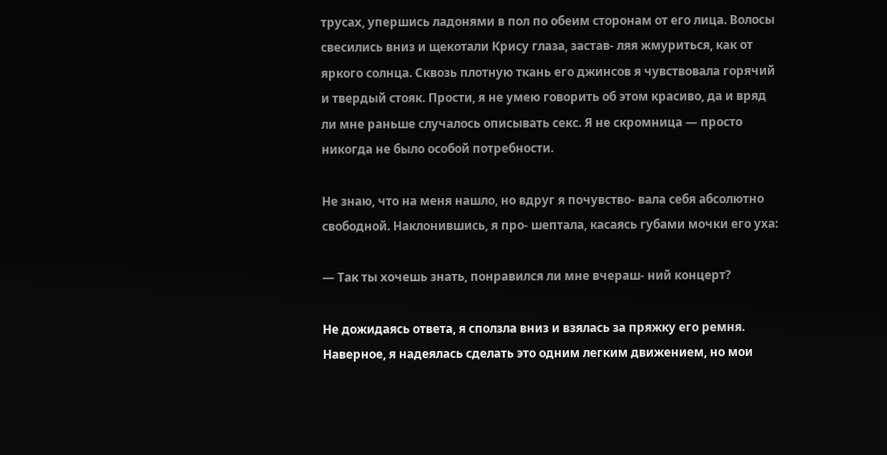трусах, упершись ладонями в пол по обеим сторонам от его лица. Волосы свесились вниз и щекотали Крису глаза, застав- ляя жмуриться, как от яркого солнца. Сквозь плотную ткань его джинсов я чувствовала горячий и твердый стояк. Прости, я не умею говорить об этом красиво, да и вряд ли мне раньше случалось описывать секс. Я не скромница — просто никогда не было особой потребности.

Не знаю, что на меня нашло, но вдруг я почувство- вала себя абсолютно свободной. Наклонившись, я про- шептала, касаясь губами мочки его уха:

— Так ты хочешь знать, понравился ли мне вчераш- ний концерт?

Не дожидаясь ответа, я сползла вниз и взялась за пряжку его ремня. Наверное, я надеялась сделать это одним легким движением, но мои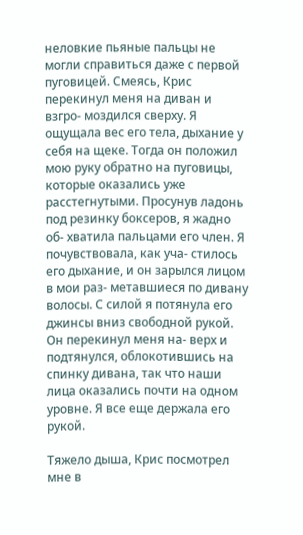неловкие пьяные пальцы не могли справиться даже с первой пуговицей. Смеясь, Крис перекинул меня на диван и взгро- моздился сверху. Я ощущала вес его тела, дыхание у себя на щеке. Тогда он положил мою руку обратно на пуговицы, которые оказались уже расстегнутыми. Просунув ладонь под резинку боксеров, я жадно об- хватила пальцами его член. Я почувствовала, как уча- стилось его дыхание, и он зарылся лицом в мои раз- метавшиеся по дивану волосы. С силой я потянула его джинсы вниз свободной рукой. Он перекинул меня на- верх и подтянулся, облокотившись на спинку дивана, так что наши лица оказались почти на одном уровне. Я все еще держала его рукой.

Тяжело дыша, Крис посмотрел мне в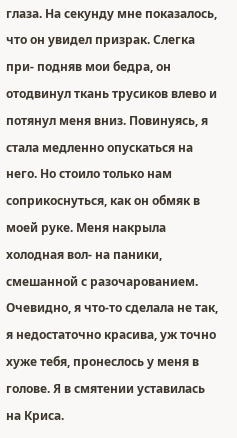глаза. На секунду мне показалось, что он увидел призрак. Слегка при- подняв мои бедра, он отодвинул ткань трусиков влево и потянул меня вниз. Повинуясь, я стала медленно опускаться на него. Но стоило только нам соприкоснуться, как он обмяк в моей руке. Меня накрыла холодная вол- на паники, смешанной с разочарованием. Очевидно, я что-то сделала не так, я недостаточно красива, уж точно хуже тебя, пронеслось у меня в голове. Я в смятении уставилась на Криса.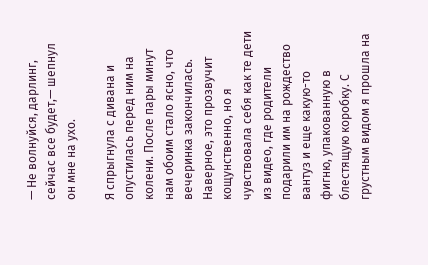— Не волнуйся, дарлинг, сейчас все будет,— шепнул он мне на ухо.

Я спрыгнула с дивана и опустилась перед ним на колени. После пары минут нам обоим стало ясно, что вечеринка закончилась. Наверное, это прозвучит кощунственно, но я чувствовала себя как те дети из видео, где родители подарили им на рождество вантуз и еще какую-то фигню, упакованную в блестящую коробку. С грустным видом я прошла на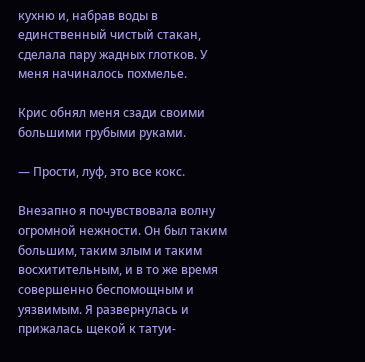кухню и, набрав воды в единственный чистый стакан, сделала пару жадных глотков. У меня начиналось похмелье.

Крис обнял меня сзади своими большими грубыми руками.

— Прости, луф, это все кокс.

Внезапно я почувствовала волну огромной нежности. Он был таким большим, таким злым и таким восхитительным, и в то же время совершенно беспомощным и уязвимым. Я развернулась и прижалась щекой к татуи-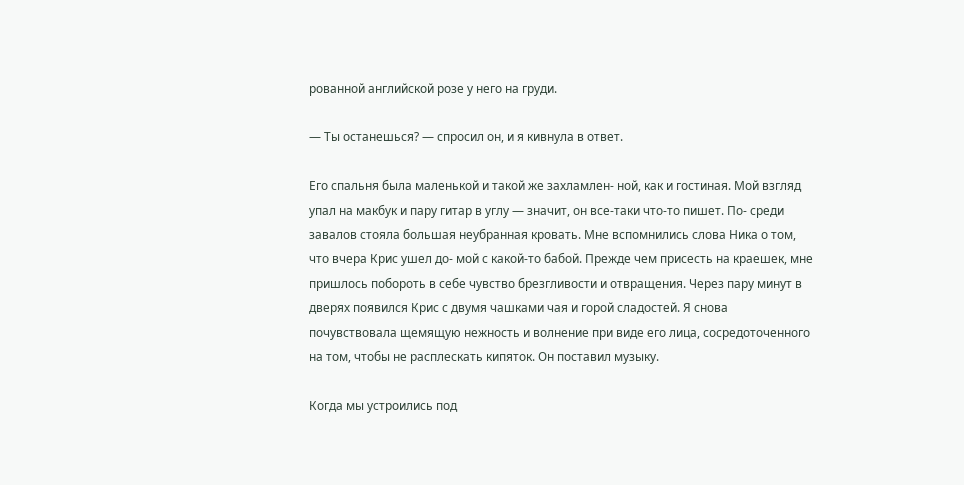рованной английской розе у него на груди.

— Ты останешься? — спросил он, и я кивнула в ответ.

Его спальня была маленькой и такой же захламлен- ной, как и гостиная. Мой взгляд упал на макбук и пару гитар в углу — значит, он все-таки что-то пишет. По- среди завалов стояла большая неубранная кровать. Мне вспомнились слова Ника о том, что вчера Крис ушел до- мой с какой-то бабой. Прежде чем присесть на краешек, мне пришлось побороть в себе чувство брезгливости и отвращения. Через пару минут в дверях появился Крис с двумя чашками чая и горой сладостей. Я снова почувствовала щемящую нежность и волнение при виде его лица, сосредоточенного на том, чтобы не расплескать кипяток. Он поставил музыку.

Когда мы устроились под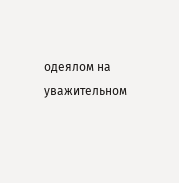одеялом на уважительном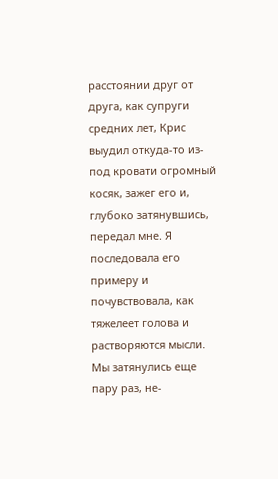расстоянии друг от друга, как супруги средних лет, Крис выудил откуда-то из-под кровати огромный косяк, зажег его и, глубоко затянувшись, передал мне. Я последовала его примеру и почувствовала, как тяжелеет голова и растворяются мысли. Мы затянулись еще пару раз, не-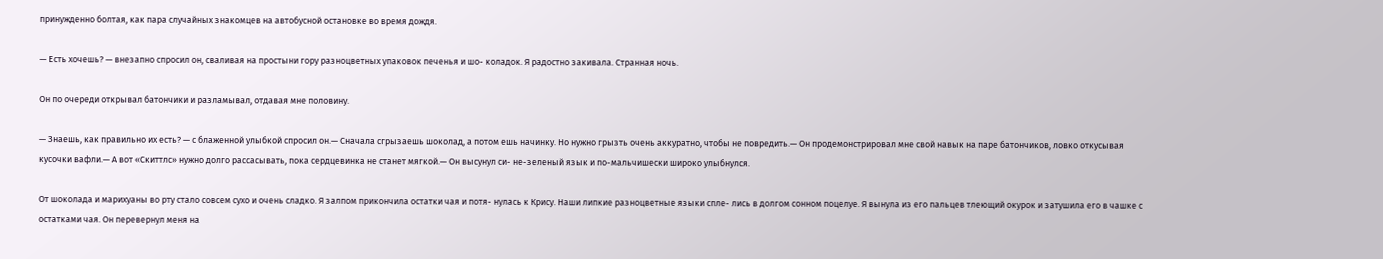принужденно болтая, как пара случайных знакомцев на автобусной остановке во время дождя.

— Есть хочешь? — внезапно спросил он, сваливая на простыни гору разноцветных упаковок печенья и шо- коладок. Я радостно закивала. Странная ночь.

Он по очереди открывал батончики и разламывал, отдавая мне половину.

— Знаешь, как правильно их есть? — с блаженной улыбкой спросил он.— Сначала сгрызаешь шоколад, а потом ешь начинку. Но нужно грызть очень аккуратно, чтобы не повредить.— Он продемонстрировал мне свой навык на паре батончиков, ловко откусывая кусочки вафли.— А вот «Скиттлс» нужно долго рассасывать, пока сердцевинка не станет мягкой.— Он высунул си- не-зеленый язык и по-мальчишески широко улыбнулся.

От шоколада и марихуаны во рту стало совсем сухо и очень сладко. Я залпом прикончила остатки чая и потя- нулась к Крису. Наши липкие разноцветные языки спле- лись в долгом сонном поцелуе. Я вынула из его пальцев тлеющий окурок и затушила его в чашке с остатками чая. Он перевернул меня на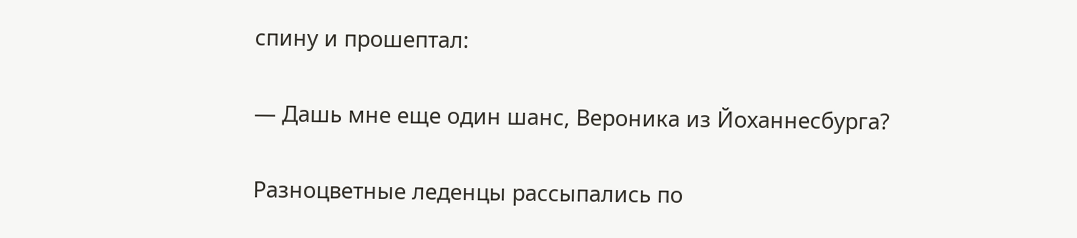спину и прошептал:

— Дашь мне еще один шанс, Вероника из Йоханнесбурга?

Разноцветные леденцы рассыпались по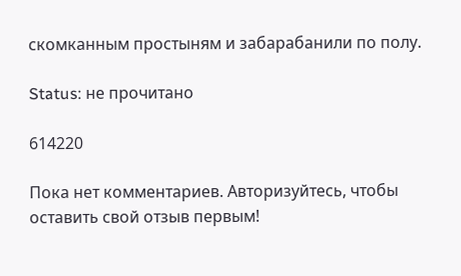скомканным простыням и забарабанили по полу.

Status: не прочитано

614220

Пока нет комментариев. Авторизуйтесь, чтобы оставить свой отзыв первым!